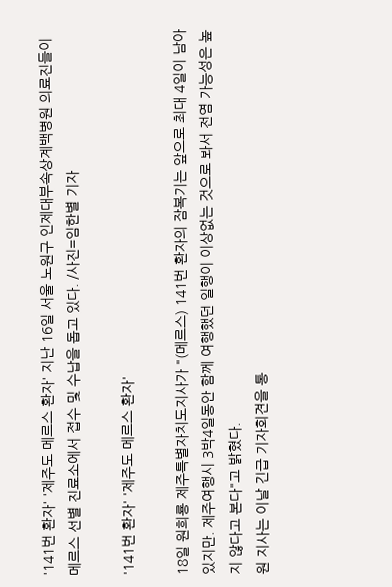'141번 환자' '제주도 메르스 환자' 지난 16일 서울 노원구 인제대부속상계백병원 의료진들이 메르스 선별 진료소에서 접수 및 수납을 돕고 있다. /사진=임한별 기자

'141번 환자' '제주도 메르스 환자'

18일 원희룡 제주특별자치도지사가 "(메르스) 141번 환자의 잠복기는 앞으로 최대 4일이 남아있지만. 제주여행시 3박4일동안 함께 여행했던 일행이 이상없는 것으로 봐서 전염 가능성은 높지 않다고 본다"고 밝혔다.
원 지사는 이날 긴급 기자회견을 통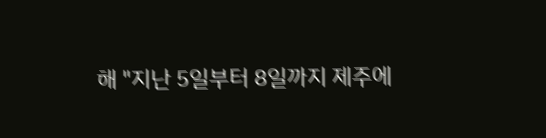해 "지난 5일부터 8일까지 제주에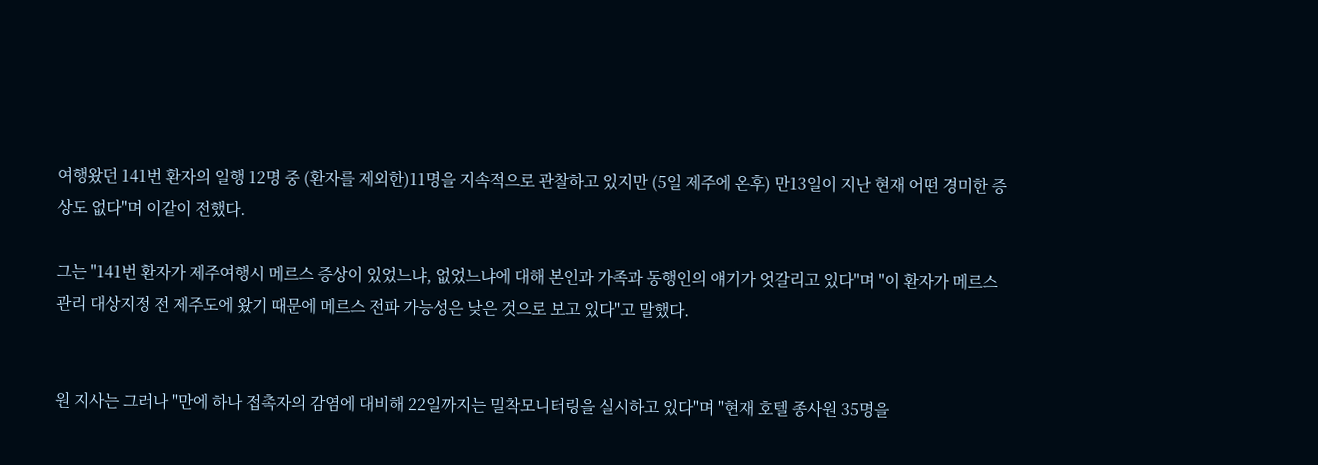여행왔던 141번 환자의 일행 12명 중 (환자를 제외한)11명을 지속적으로 관찰하고 있지만 (5일 제주에 온후) 만13일이 지난 현재 어떤 경미한 증상도 없다"며 이같이 전했다.

그는 "141번 환자가 제주여행시 메르스 증상이 있었느냐, 없었느냐에 대해 본인과 가족과 동행인의 얘기가 엇갈리고 있다"며 "이 환자가 메르스관리 대상지정 전 제주도에 왔기 때문에 메르스 전파 가능성은 낮은 것으로 보고 있다"고 말했다.


원 지사는 그러나 "만에 하나 접촉자의 감염에 대비해 22일까지는 밀착모니터링을 실시하고 있다"며 "현재 호텔 종사원 35명을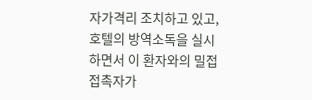자가격리 조치하고 있고, 호텔의 방역소독을 실시하면서 이 환자와의 밀접접촉자가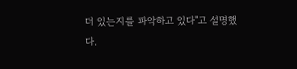더 있는지를 파악하고 있다"고 설명했다.